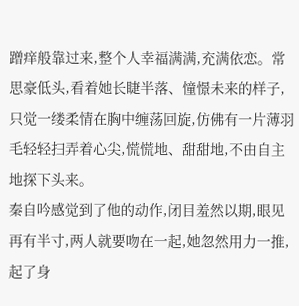蹭痒般靠过来,整个人幸福满满,充满依恋。常思豪低头,看着她长睫半落、憧憬未来的样子,只觉一缕柔情在胸中缠荡回旋,仿佛有一片薄羽毛轻轻扫弄着心尖,慌慌地、甜甜地,不由自主地探下头来。
秦自吟感觉到了他的动作,闭目羞然以期,眼见再有半寸,两人就要吻在一起,她忽然用力一推,起了身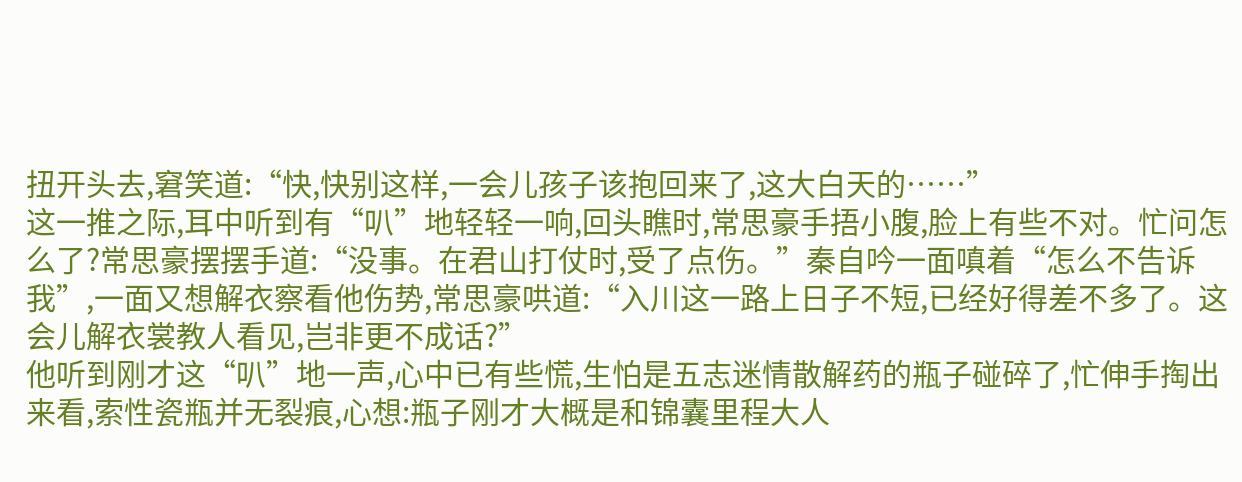扭开头去,窘笑道:“快,快别这样,一会儿孩子该抱回来了,这大白天的……”
这一推之际,耳中听到有“叭”地轻轻一响,回头瞧时,常思豪手捂小腹,脸上有些不对。忙问怎么了?常思豪摆摆手道:“没事。在君山打仗时,受了点伤。”秦自吟一面嗔着“怎么不告诉我”,一面又想解衣察看他伤势,常思豪哄道:“入川这一路上日子不短,已经好得差不多了。这会儿解衣裳教人看见,岂非更不成话?”
他听到刚才这“叭”地一声,心中已有些慌,生怕是五志迷情散解药的瓶子碰碎了,忙伸手掏出来看,索性瓷瓶并无裂痕,心想:瓶子刚才大概是和锦囊里程大人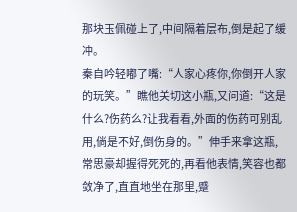那块玉佩碰上了,中间隔着层布,倒是起了缓冲。
秦自吟轻嘟了嘴:“人家心疼你,你倒开人家的玩笑。”瞧他关切这小瓶,又问道:“这是什么?伤药么?让我看看,外面的伤药可别乱用,倘是不好,倒伤身的。”伸手来拿这瓶,常思豪却握得死死的,再看他表情,笑容也都敛净了,直直地坐在那里,蹙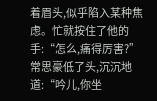着眉头,似乎陷入某种焦虑。忙就按住了他的手:“怎么,痛得厉害?”
常思豪低了头,沉沉地道:“吟儿,你坐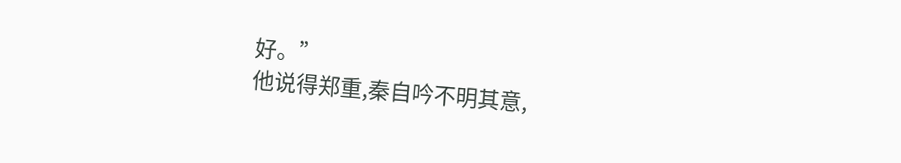好。”
他说得郑重,秦自吟不明其意,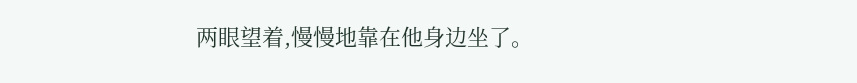两眼望着,慢慢地靠在他身边坐了。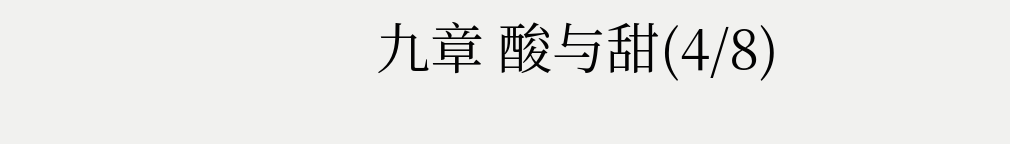九章 酸与甜(4/8)